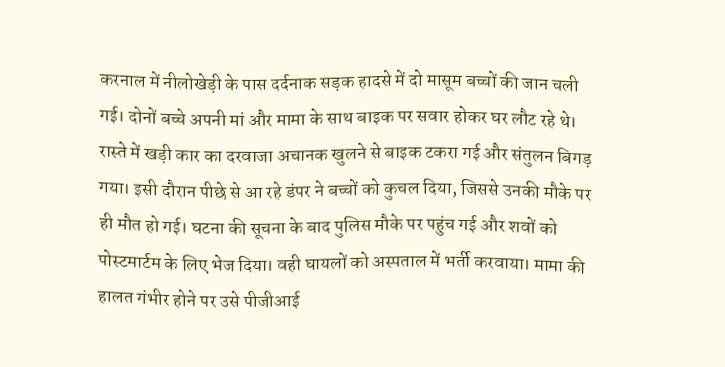करनाल में नीलोखेड़ी के पास दर्दनाक सड़क हादसे में दो मासूम बच्चों की जान चली गई। दोनों बच्चे अपनी मां और मामा के साथ बाइक पर सवार होकर घर लौट रहे थे। रास्ते में खड़ी कार का दरवाजा अचानक खुलने से बाइक टकरा गई और संतुलन बिगड़ गया। इसी दौरान पीछे से आ रहे डंपर ने बच्चों को कुचल दिया, जिससे उनकी मौके पर ही मौत हो गई। घटना की सूचना के बाद पुलिस मौके पर पहुंच गई और शवों को पोस्टमार्टम के लिए भेज दिया। वही घायलों को अस्पताल में भर्ती करवाया। मामा की हालत गंभीर होने पर उसे पीजीआई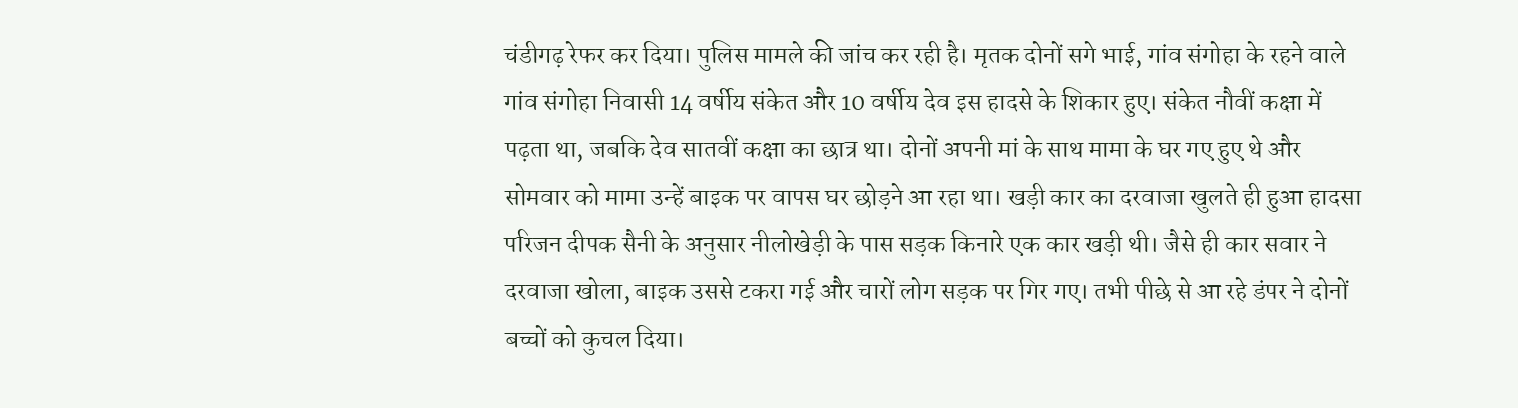चंडीगढ़ रेफर कर दिया। पुलिस मामले की जांच कर रही है। मृतक दोनों सगे भाई, गांव संगोहा के रहने वाले
गांव संगोहा निवासी 14 वर्षीय संकेत और 10 वर्षीय देव इस हादसे के शिकार हुए। संकेत नौवीं कक्षा में पढ़ता था, जबकि देव सातवीं कक्षा का छात्र था। दोनों अपनी मां के साथ मामा के घर गए हुए थे और सोमवार को मामा उन्हें बाइक पर वापस घर छोड़ने आ रहा था। खड़ी कार का दरवाजा खुलते ही हुआ हादसा
परिजन दीपक सैनी के अनुसार नीलोखेड़ी के पास सड़क किनारे एक कार खड़ी थी। जैसे ही कार सवार ने दरवाजा खोला, बाइक उससे टकरा गई और चारों लोग सड़क पर गिर गए। तभी पीछे से आ रहे डंपर ने दोनों बच्चों को कुचल दिया।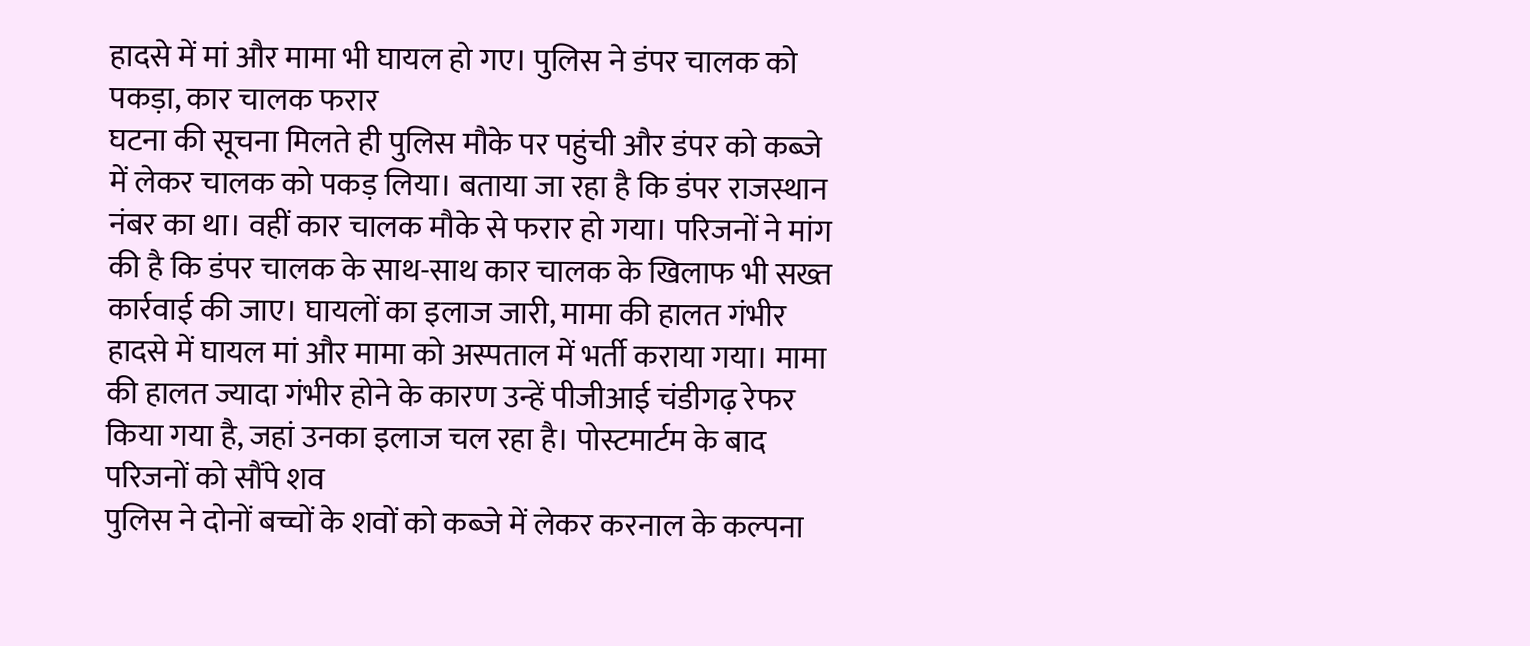हादसे में मां और मामा भी घायल हो गए। पुलिस ने डंपर चालक को पकड़ा, कार चालक फरार
घटना की सूचना मिलते ही पुलिस मौके पर पहुंची और डंपर को कब्जे में लेकर चालक को पकड़ लिया। बताया जा रहा है कि डंपर राजस्थान नंबर का था। वहीं कार चालक मौके से फरार हो गया। परिजनों ने मांग की है कि डंपर चालक के साथ-साथ कार चालक के खिलाफ भी सख्त कार्रवाई की जाए। घायलों का इलाज जारी, मामा की हालत गंभीर
हादसे में घायल मां और मामा को अस्पताल में भर्ती कराया गया। मामा की हालत ज्यादा गंभीर होने के कारण उन्हें पीजीआई चंडीगढ़ रेफर किया गया है, जहां उनका इलाज चल रहा है। पोस्टमार्टम के बाद परिजनों को सौंपे शव
पुलिस ने दोनों बच्चों के शवों को कब्जे में लेकर करनाल के कल्पना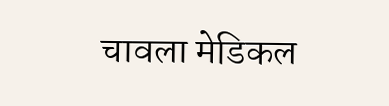चावला मेडिकल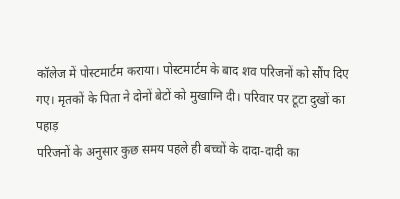कॉलेज में पोस्टमार्टम कराया। पोस्टमार्टम के बाद शव परिजनों को सौंप दिए गए। मृतकों के पिता ने दोनों बेटों को मुखाग्नि दी। परिवार पर टूटा दुखों का पहाड़
परिजनों के अनुसार कुछ समय पहले ही बच्चों के दादा-दादी का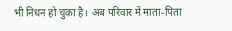भी निधन हो चुका है। अब परिवार में माता-पिता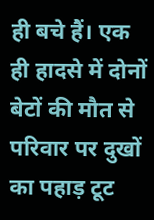ही बचे हैं। एक ही हादसे में दोनों बेटों की मौत से परिवार पर दुखों का पहाड़ टूट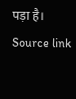पड़ा है।
Source link